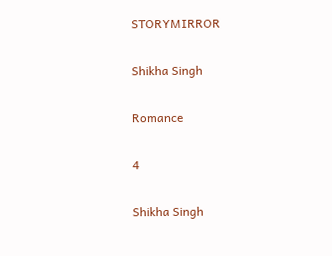STORYMIRROR

Shikha Singh

Romance

4

Shikha Singh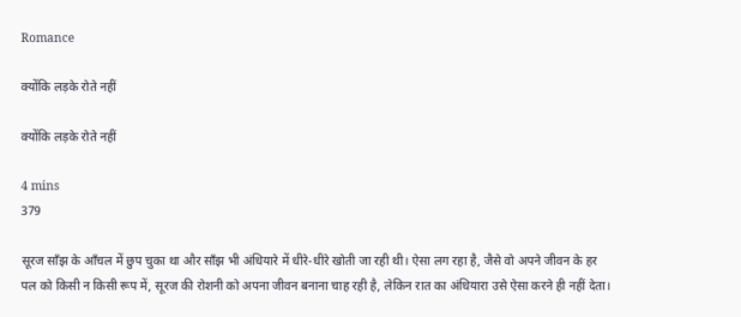Romance

क्योंकि लड़के रोते नहीं

क्योंकि लड़के रोते नहीं

4 mins
379

सूरज साँझ के आँचल में छुप चुका था और साँझ भी अंधियारे में धीरे-धीरे खोती जा रही थी। ऐसा लग रहा है, जैसे वो अपने जीवन के हर पल को किसी न किसी रूप में, सूरज की रोशनी को अपना जीवन बनाना चाह रही है, लेकिन रात का अंधियारा उसे ऐसा करने ही नहीं देता।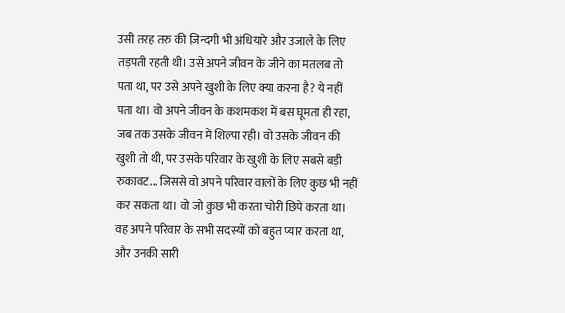उसी तरह तरु की ज़िन्दगी भी अंधियारे और उजाले के लिए तड़पती रहती थी। उसे अपने जीवन के जीने का मतलब तो पता था, पर उसे अपने खुशी के लिए क्या करना है? ये नहीं पता था। वो अपने जीवन के कशमकश में बस घूमता ही रहा, जब तक उसके जीवन में शिल्पा रही। वो उसके जीवन की खुशी तो थी, पर उसके परिवार के खुशी के लिए सबसे बड़ी रुकावट... जिससे वो अपने परिवार वालों के लिए कुछ भी नहीं कर सकता था। वो जो कुछ भी करता चोरी छिपे करता था। वह अपने परिवार के सभी सदस्यों को बहुत प्यार करता था, और उनकी सारी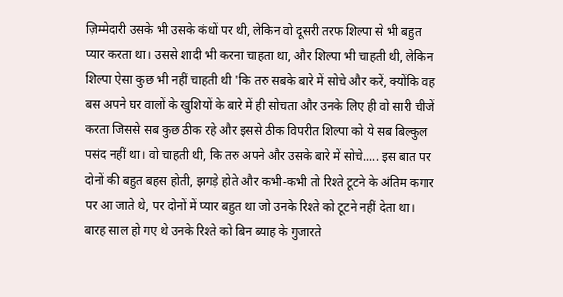ज़िम्मेदारी उसके भी उसके कंधों पर थी, लेकिन वो दूसरी तरफ शिल्पा से भी बहुत प्यार करता था। उससे शादी भी करना चाहता था, और शिल्पा भी चाहती थी, लेकिन शिल्पा ऐसा कुछ भी नहीं चाहती थी 'कि तरु सबके बारे में सोचे और करें, क्योंकि वह बस अपने घर वालों के खुशियों के बारे में ही सोचता और उनके लिए ही वो सारी चीजें करता जिससे सब कुछ ठीक रहे और इससे ठीक विपरीत शिल्पा को ये सब बिल्कुल पसंद नहीं था। वो चाहती थी, कि तरु अपने और उसके बारे में सोचे..... इस बात पर दोनों की बहुत बहस होती, झगड़े होते और कभी-कभी तो रिश्ते टूटने के अंतिम कगार पर आ जाते थे, पर दोनों में प्यार बहुत था जो उनके रिश्ते को टूटने नहीं देता था। बारह साल हो गए थे उनके रिश्ते को बिन ब्याह के गुजारते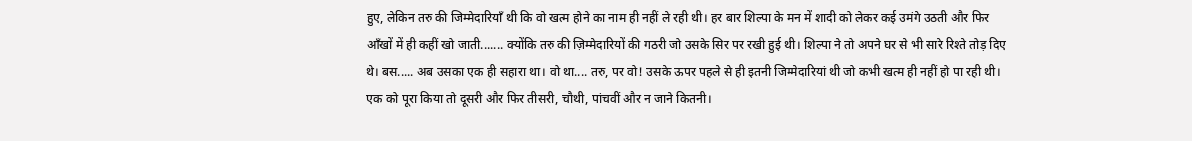हुए, लेकिन तरु की जिम्मेदारियाँ थी कि वो खत्म होने का नाम ही नहीं ले रही थी। हर बार शिल्पा के मन में शादी को लेकर कई उमंगे उठती और फिर आँखों में ही कहीं खो जाती....... क्योंकि तरु की ज़िम्मेदारियों की गठरी जो उसके सिर पर रखी हुई थी। शिल्पा ने तो अपने घर से भी सारे रिश्ते तोड़ दिए थे। बस..... अब उसका एक ही सहारा था। वो था.... तरु, पर वो! उसके ऊपर पहले से ही इतनी जिम्मेदारियां थी जो कभी खत्म ही नहीं हो पा रही थी। एक को पूरा किया तो दूसरी और फिर तीसरी, चौथी, पांचवीं और न जाने कितनी।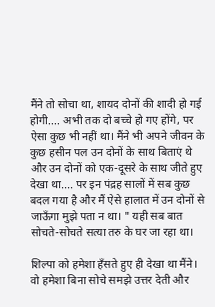मैंने तो सोचा था, शायद दोनों की शादी हो गई होगी.... अभी तक दो बच्चे हो गए होंगे, पर ऐसा कुछ भी नहीं था। मैंने भी अपने जीवन के कुछ हसीन पल उन दोनों के साथ बिताएं थे और उन दोनों को एक-दूसरे के साथ जीते हुए देखा था.... पर इन पंद्रह सालों में सब कुछ बदल गया है और मैं ऐसे हालात में उन दोनों से जाऊँगा मुझे पता न था। " यही सब बात सोचते-सोचते सत्या तरु के घर जा रहा था।

शिल्पा को हमेशा हँसते हुए ही देखा था मैंने। वो हमेशा बिना सोचे समझे उत्तर देती और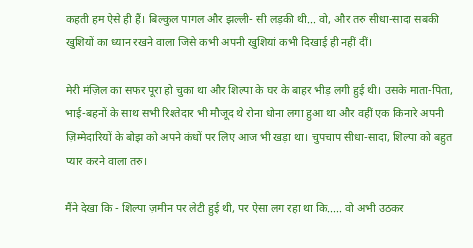कहती हम ऐसे ही हैं। बिल्कुल पागल और झल्ली- सी लड़की थी... वो, और तरु सीधा-सादा सबकी खुशियों का ध्यान रखने वाला जिसे कभी अपनी खुशियां कभी दिखाई ही नहीं दीं।

मेरी मंज़िल का सफर पूरा हो चुका था और शिल्पा के घर के बाहर भीड़ लगी हुई थी। उसके माता-पिता, भाई-बहनों के साथ सभी रिश्तेदार भी मौजूद थे रोना धोना लगा हुआ था और वहीं एक किनारे अपनी ज़िम्मेदारियों के बोझ को अपने कंधों पर लिए आज भी खड़ा था। चुपचाप सीधा-सादा, शिल्पा को बहुत प्यार करने वाला तरु।

मैंने देखा कि - शिल्पा ज़मीन पर लेटी हुई थी, पर ऐसा लग रहा था कि..... वो अभी उठकर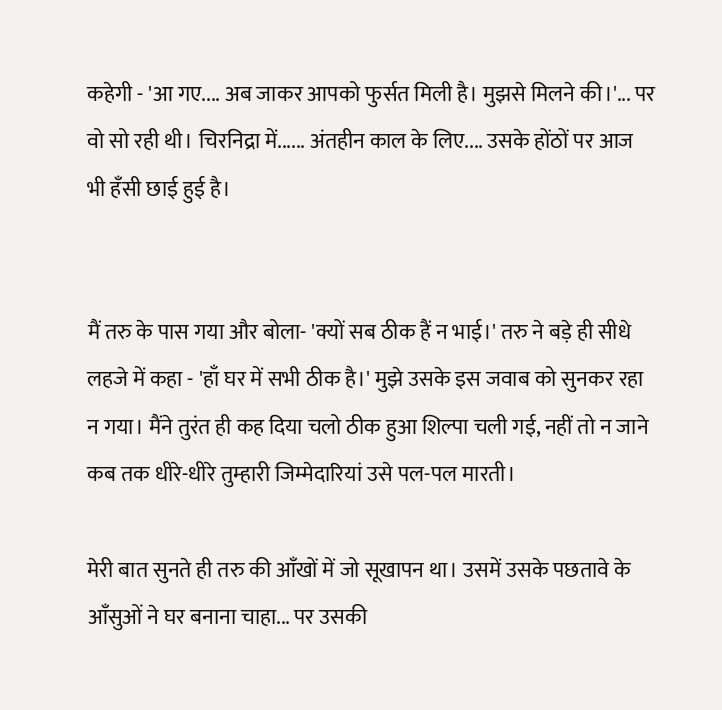कहेगी - 'आ गए.... अब जाकर आपको फुर्सत मिली है। मुझसे मिलने की।'... पर वो सो रही थी। चिरनिद्रा में...... अंतहीन काल के लिए.... उसके होंठों पर आज भी हँसी छाई हुई है।


मैं तरु के पास गया और बोला- 'क्यों सब ठीक हैं न भाई।' तरु ने बड़े ही सीधे लहजे में कहा - 'हाँ घर में सभी ठीक है।' मुझे उसके इस जवाब को सुनकर रहा न गया। मैंने तुरंत ही कह दिया चलो ठीक हुआ शिल्पा चली गई, नहीं तो न जाने कब तक धीरे-धीरे तुम्हारी जिम्मेदारियां उसे पल-पल मारती।

मेरी बात सुनते ही तरु की आँखों में जो सूखापन था। उसमें उसके पछतावे के आँसुओं ने घर बनाना चाहा... पर उसकी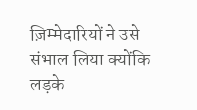ज़िम्मेदारियों ने उसे संभाल लिया क्योंकि लड़के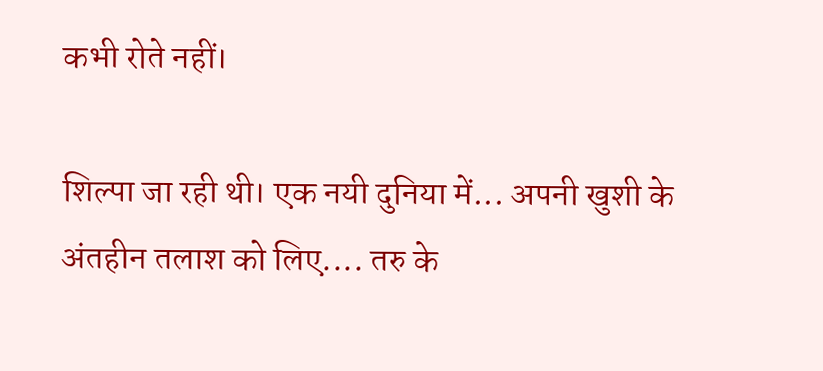कभी रोते नहीं।

शिल्पा जा रही थी। एक नयी दुनिया में... अपनी खुशी के अंतहीन तलाश को लिए.... तरु के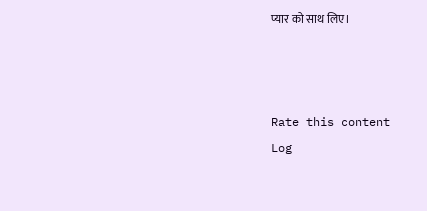प्यार को साथ लिए।



Rate this content
Log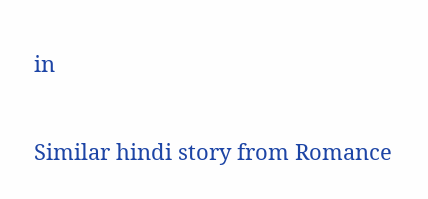in

Similar hindi story from Romance